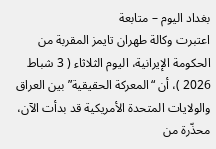بغداد اليوم – متابعة
اعتبرت وكالة طهران تايمز المقربة من الحكومة الإيرانية، اليوم الثلاثاء ( 3 شباط 2026 )، أن “المعركة الحقيقية” بين العراق والولايات المتحدة الأمريكية قد بدأت الآن، محذّرة من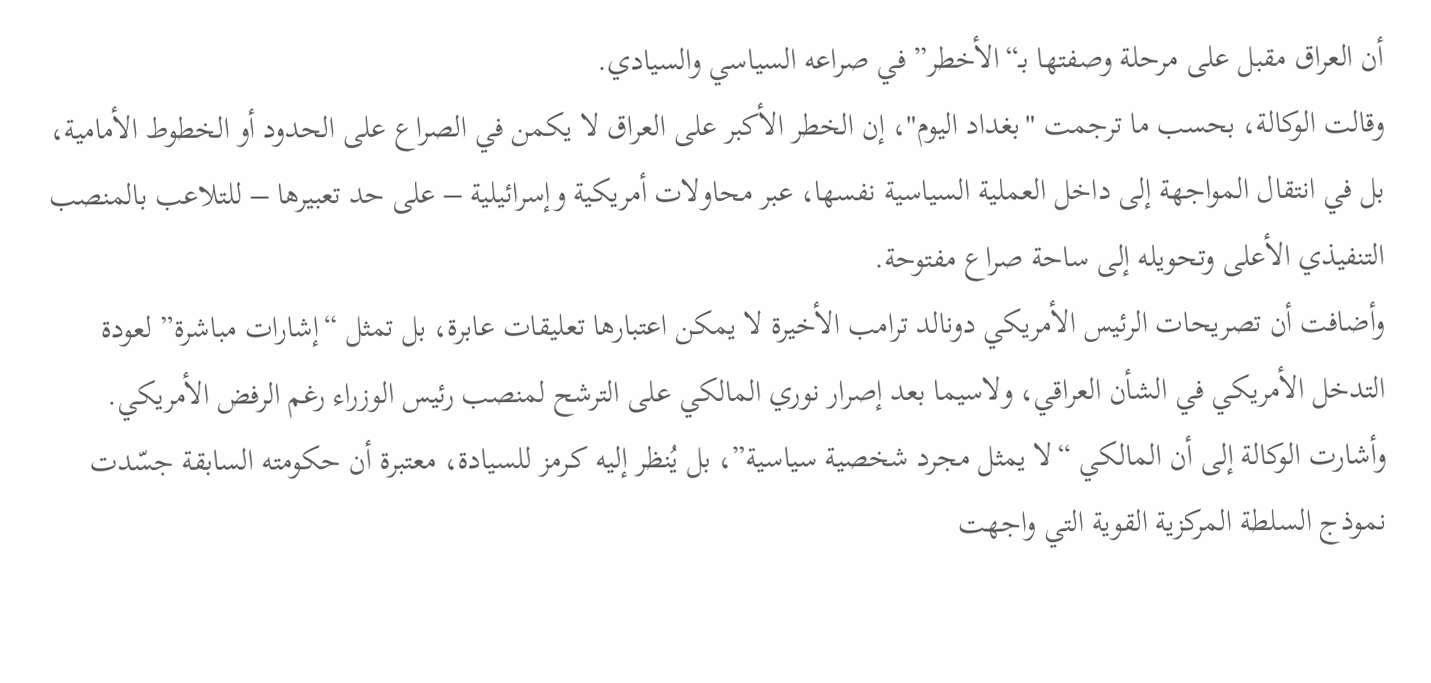أن العراق مقبل على مرحلة وصفتها بـ“الأخطر” في صراعه السياسي والسيادي.
وقالت الوكالة، بحسب ما ترجمت "بغداد اليوم"، إن الخطر الأكبر على العراق لا يكمن في الصراع على الحدود أو الخطوط الأمامية، بل في انتقال المواجهة إلى داخل العملية السياسية نفسها، عبر محاولات أمريكية وإسرائيلية – على حد تعبيرها – للتلاعب بالمنصب التنفيذي الأعلى وتحويله إلى ساحة صراع مفتوحة.
وأضافت أن تصريحات الرئيس الأمريكي دونالد ترامب الأخيرة لا يمكن اعتبارها تعليقات عابرة، بل تمثل “إشارات مباشرة” لعودة التدخل الأمريكي في الشأن العراقي، ولاسيما بعد إصرار نوري المالكي على الترشح لمنصب رئيس الوزراء رغم الرفض الأمريكي.
وأشارت الوكالة إلى أن المالكي “لا يمثل مجرد شخصية سياسية”، بل يُنظر إليه كـرمز للسيادة، معتبرة أن حكومته السابقة جسّدت نموذج السلطة المركزية القوية التي واجهت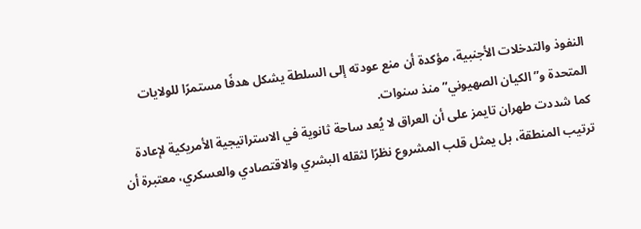النفوذ والتدخلات الأجنبية، مؤكدة أن منع عودته إلى السلطة يشكل هدفًا مستمرًا للولايات المتحدة و”الكيان الصهيوني” منذ سنوات.
كما شددت طهران تايمز على أن العراق لا يُعد ساحة ثانوية في الاستراتيجية الأمريكية لإعادة ترتيب المنطقة، بل يمثل قلب المشروع نظرًا لثقله البشري والاقتصادي والعسكري، معتبرة أن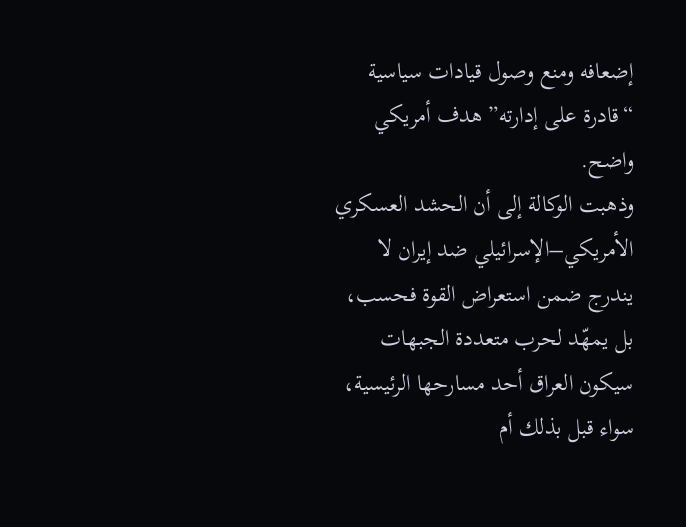إضعافه ومنع وصول قيادات سياسية “قادرة على إدارته” هدف أمريكي واضح.
وذهبت الوكالة إلى أن الحشد العسكري الأمريكي–الإسرائيلي ضد إيران لا يندرج ضمن استعراض القوة فحسب، بل يمهّد لحرب متعددة الجبهات سيكون العراق أحد مسارحها الرئيسية، سواء قبل بذلك أم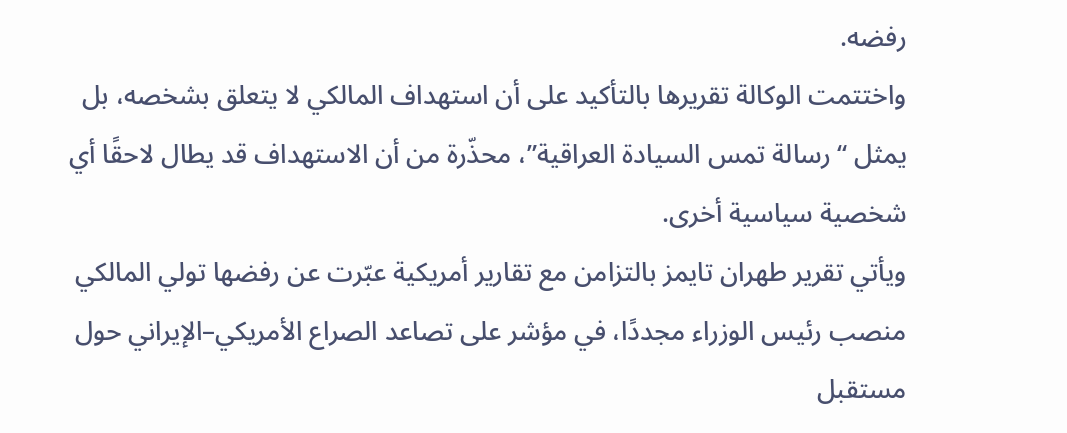رفضه.
واختتمت الوكالة تقريرها بالتأكيد على أن استهداف المالكي لا يتعلق بشخصه، بل يمثل “رسالة تمس السيادة العراقية”، محذّرة من أن الاستهداف قد يطال لاحقًا أي شخصية سياسية أخرى.
ويأتي تقرير طهران تايمز بالتزامن مع تقارير أمريكية عبّرت عن رفضها تولي المالكي منصب رئيس الوزراء مجددًا، في مؤشر على تصاعد الصراع الأمريكي–الإيراني حول مستقبل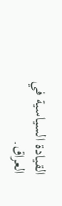القيادة السياسية في العراق.